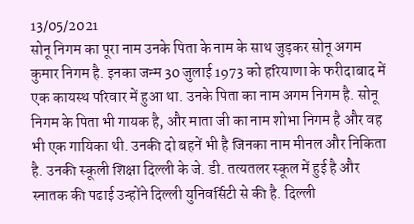13/05/2021
सोनू निगम का पूरा नाम उनके पिता के नाम के साथ जुड़कर सोनू अगम कुमार निगम है. इनका जन्म 30 जुलाई 1973 को हरियाणा के फरीदाबाद में एक कायस्थ परिवार में हुआ था. उनके पिता का नाम अगम निगम है. सोनू निगम के पिता भी गायक है, और माता जी का नाम शोभा निगम है और वह भी एक गायिका थी. उनकी दो बहनें भी है जिनका नाम मीनल और निकिता है. उनकी स्कूली शिक्षा दिल्ली के जे. डी. तत्यतलर स्कूल में हुई है और स्नातक की पढाई उन्होंने दिल्ली युनिवर्सिटी से की है. दिल्ली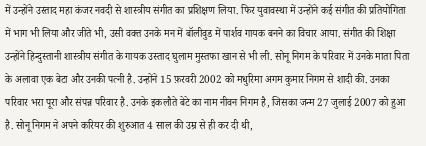में उन्होंने उस्ताद महा कंजर नवदी से शास्त्रीय संगीत का प्रशिक्षण लिया. फिर युवावस्था में उन्होंने कई संगीत की प्रतियोगिता में भाग भी लिया और जीते भी, उसी वक्त उनके मन में बॉलीवुड में पार्शव गायक बनने का विचार आया. संगीत की शिक्षा उन्होंने हिन्दुस्तानी शास्त्रीय संगीत के गायक उस्ताद घुलाम मुस्तफा खान से भी ली. सोनू निगम के परिवार में उनके माता पिता के अलावा एक बेटा और उनकी पत्नी है. उन्होंने 15 फ़रवरी 2002 को मधुरिमा अगम कुमार निगम से शादी की. उनका परिवार भरा पूरा और संपन्न परिवार है. उनके इकलौते बेटे का नाम नीवन निगम है, जिसका जन्म 27 जुलाई 2007 को हुआ है. सोनू निगम ने अपने करियर की शुरुआत 4 साल की उम्र से ही कर दी थी,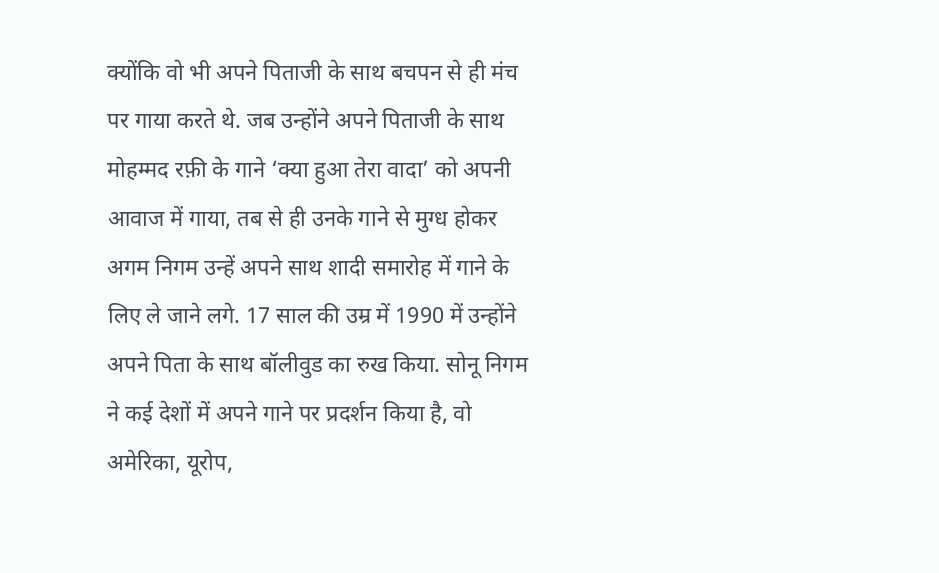क्योंकि वो भी अपने पिताजी के साथ बचपन से ही मंच पर गाया करते थे. जब उन्होंने अपने पिताजी के साथ मोहम्मद रफ़ी के गाने ‘क्या हुआ तेरा वादा’ को अपनी आवाज में गाया, तब से ही उनके गाने से मुग्ध होकर अगम निगम उन्हें अपने साथ शादी समारोह में गाने के लिए ले जाने लगे. 17 साल की उम्र में 1990 में उन्होंने अपने पिता के साथ बॉलीवुड का रुख किया. सोनू निगम ने कई देशों में अपने गाने पर प्रदर्शन किया है, वो अमेरिका, यूरोप,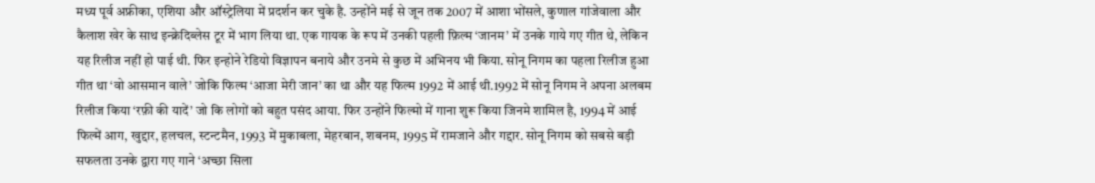मध्य पूर्व अफ्रीका, एशिया और ऑस्ट्रेलिया में प्रदर्शन कर चुके है. उन्होंने मई से जून तक 2007 में आशा भोंसले, कुणाल गांजेवाला और कैलाश खेर के साथ इन्क्रेदिब्लेस टूर में भाग लिया था. एक गायक के रूप में उनकी पहली फ़िल्म ‘जानम’ में उनके गाये गए गीत थे, लेकिन यह रिलीज नहीं हो पाई थी. फिर इन्होने रेडियो विज्ञापन बनाये और उनमे से कुछ में अभिनय भी किया. सोनू निगम का पहला रिलीज हुआ गीत था ‘वो आसमान वाले’ जोकि फिल्म ‘आजा मेरी जान’ का था और यह फिल्म 1992 में आई थी.1992 में सोनू निगम ने अपना अलबम रिलीज किया ‘रफ़ी की यादें’ जो कि लोगों को बहुत पसंद आया. फिर उन्होंने फिल्मो में गाना शुरू किया जिनमे शामिल है, 1994 में आई फिल्में आग, खुद्दार, हलचल, स्टन्टमैन, 1993 में मुकाबला, मेहरबान, शबनम, 1995 में रामजाने और गद्दार. सोनू निगम को सबसे बड़ी सफलता उनके द्वारा गए गाने ‘अच्छा सिला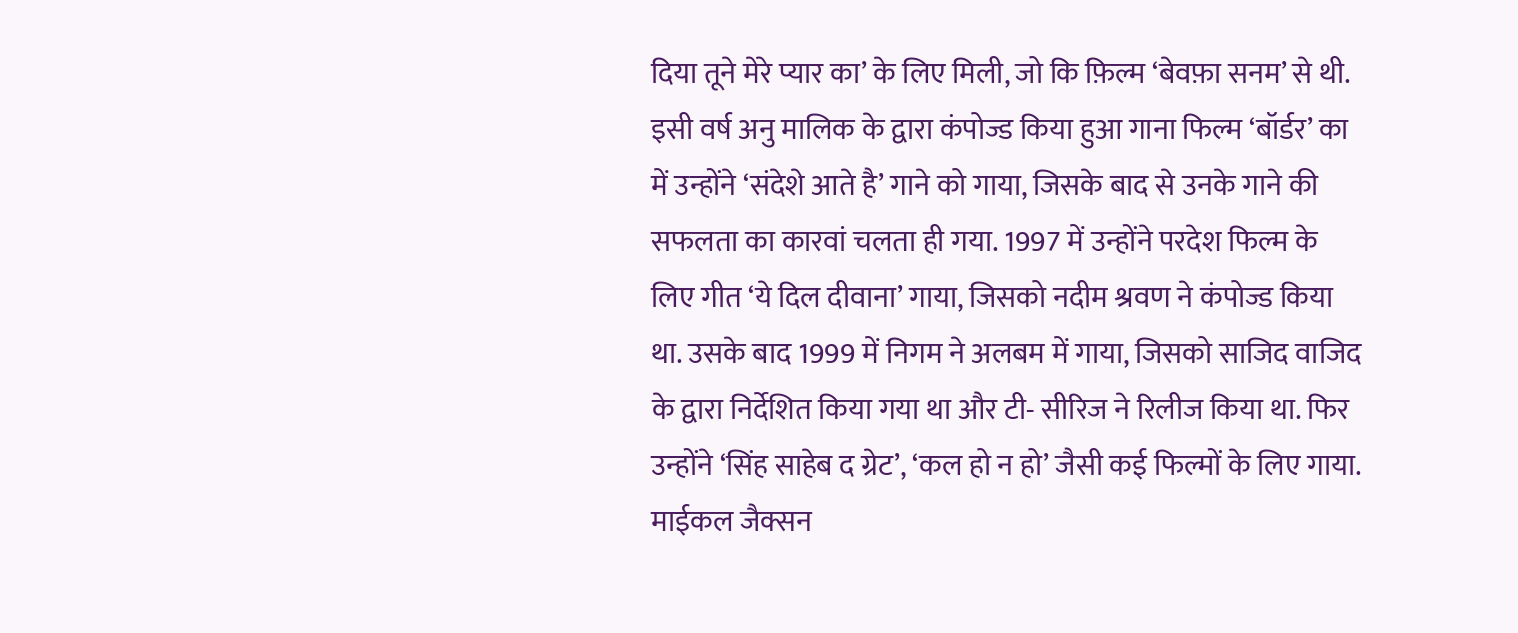दिया तूने मेरे प्यार का’ के लिए मिली, जो कि फ़िल्म ‘बेवफ़ा सनम’ से थी. इसी वर्ष अनु मालिक के द्वारा कंपोज्ड किया हुआ गाना फिल्म ‘बॉर्डर’ का में उन्होंने ‘संदेशे आते है’ गाने को गाया, जिसके बाद से उनके गाने की सफलता का कारवां चलता ही गया. 1997 में उन्होंने परदेश फिल्म के लिए गीत ‘ये दिल दीवाना’ गाया, जिसको नदीम श्रवण ने कंपोज्ड किया था. उसके बाद 1999 में निगम ने अलबम में गाया, जिसको साजिद वाजिद के द्वारा निर्देशित किया गया था और टी- सीरिज ने रिलीज किया था. फिर उन्होंने ‘सिंह साहेब द ग्रेट’, ‘कल हो न हो’ जैसी कई फिल्मों के लिए गाया. माईकल जैक्सन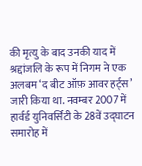की मृत्यु के बाद उनकी याद में श्रद्दांजलि के रूप में निगम ने एक अलबम ‘द बीट ऑफ़ आवर हर्ट्स’ जारी किया था. नवम्बर 2007 में हार्वर्ड युनिवर्सिटी के 28वें उद्घाटन समारोह में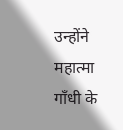उन्होंने महात्मा गाँधी के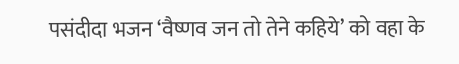पसंदीदा भजन ‘वैष्णव जन तो तेने कहिये’ को वहा के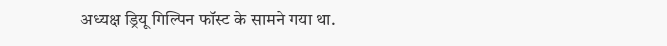अध्यक्ष ड्रियू गिल्पिन फॉस्ट के सामने गया था.